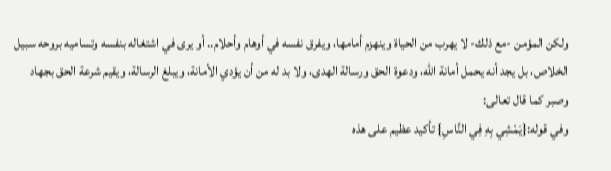ولكن المؤمن -مع ذلك- لا يهرب من الحياة وينهزم أمامها، ويفرق نفسه في أوهام وأحلام.. أو يرى في اشتغاله بنفسه وتساميه بروحه سبيل الخلاص، بل يجد أنه يحمل أمانة الله، ودعوة الحق ورسالة الهدى، ولا بد له من أن يؤدي الأمانة، ويبلغ الرسالة، ويقيم شرعة الحق بجهاد وصبر كما قال تعالى:
وفي قوله:{يَمْشِي بِهِ فِي النَّاسِ} تأكيد عظيم على هذه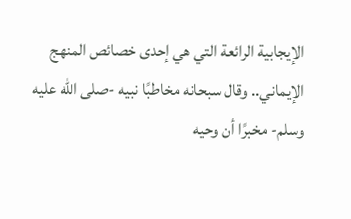الإيجابية الرائعة التي هي إحدى خصائص المنهج الإيماني.. وقال سبحانه مخاطبًا نبيه -صلى الله عليه وسلم- مخبرًا أن وحيه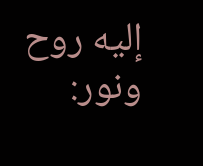إليه روح ونور: